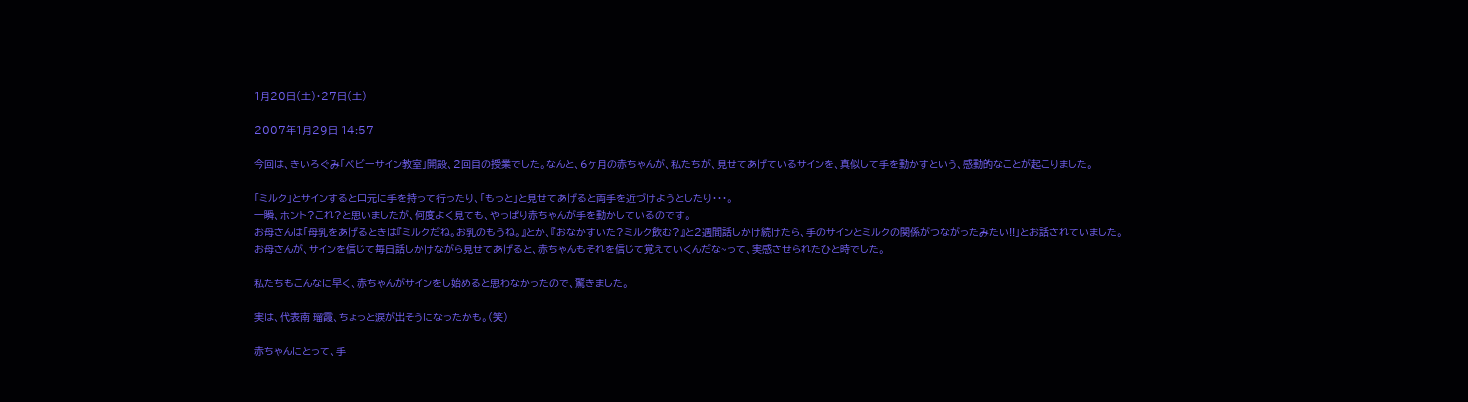1月20日(土)・27日(土)

2007年1月29日 14:57

今回は、きいろぐみ「ベビーサイン教室」開設、2回目の授業でした。なんと、6ヶ月の赤ちゃんが、私たちが、見せてあげているサインを、真似して手を動かすという、感動的なことが起こりました。

「ミルク」とサインすると口元に手を持って行ったり、「もっと」と見せてあげると両手を近づけようとしたり・・・。
一瞬、ホント?これ?と思いましたが、何度よく見ても、やっぱり赤ちゃんが手を動かしているのです。
お母さんは「母乳をあげるときは『ミルクだね。お乳のもうね。』とか、『おなかすいた?ミルク飲む?』と2週間話しかけ続けたら、手のサインとミルクの関係がつながったみたい!!」とお話されていました。
お母さんが、サインを信じて毎日話しかけながら見せてあげると、赤ちゃんもそれを信じて覚えていくんだな~って、実感させられたひと時でした。

私たちもこんなに早く、赤ちゃんがサインをし始めると思わなかったので、驚きました。

実は、代表南 瑠霞、ちょっと涙が出そうになったかも。(笑)

赤ちゃんにとって、手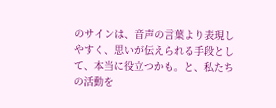のサインは、音声の言葉より表現しやすく、思いが伝えられる手段として、本当に役立つかも。と、私たちの活動を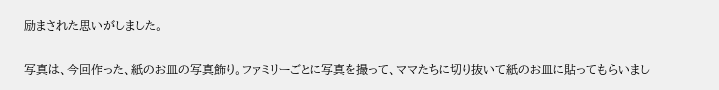励まされた思いがしました。

写真は、今回作った、紙のお皿の写真飾り。ファミリーごとに写真を撮って、ママたちに切り抜いて紙のお皿に貼ってもらいまし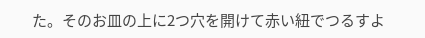た。そのお皿の上に2つ穴を開けて赤い紐でつるすよ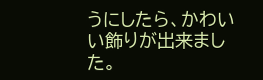うにしたら、かわいい飾りが出来ました。